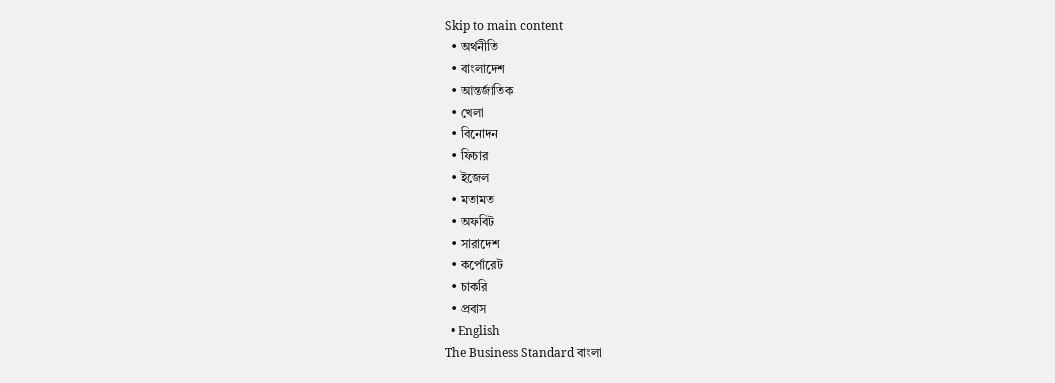Skip to main content
  • অর্থনীতি
  • বাংলাদেশ
  • আন্তর্জাতিক
  • খেলা
  • বিনোদন
  • ফিচার
  • ইজেল
  • মতামত
  • অফবিট
  • সারাদেশ
  • কর্পোরেট
  • চাকরি
  • প্রবাস
  • English
The Business Standard বাংলা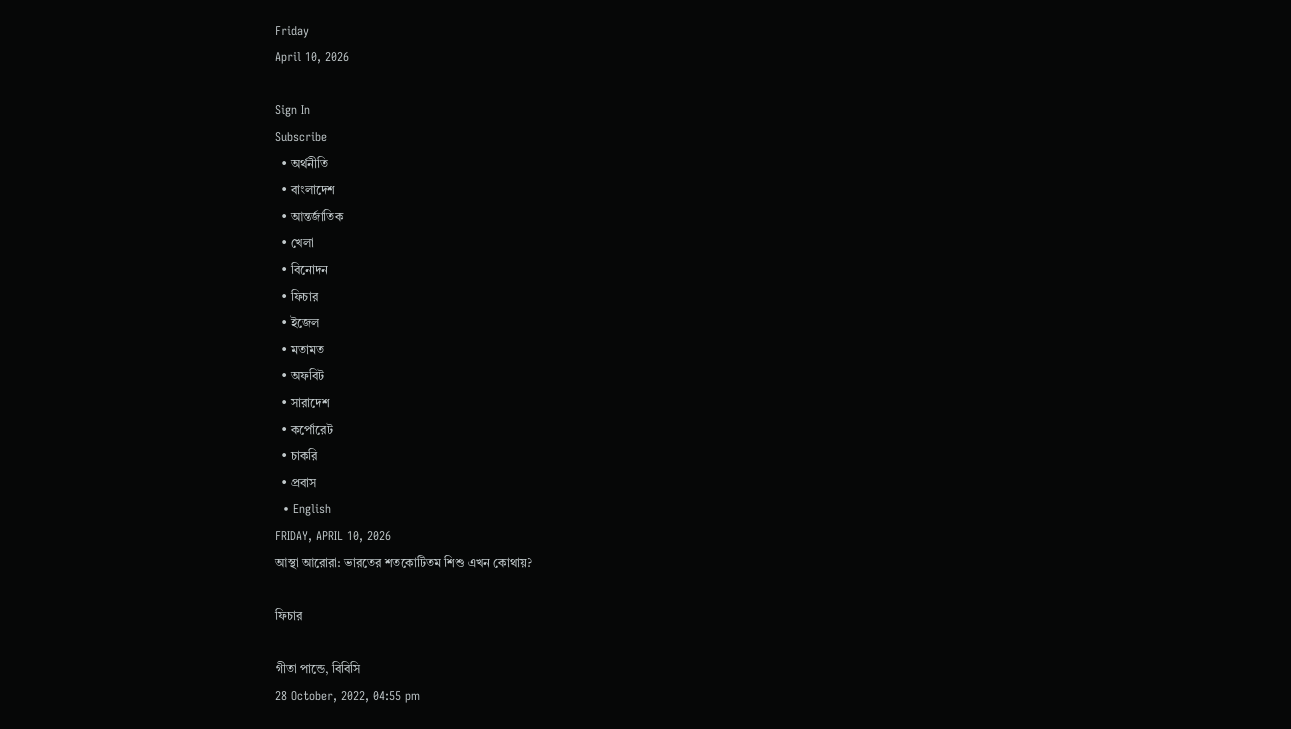Friday
April 10, 2026

Sign In
Subscribe
  • অর্থনীতি
  • বাংলাদেশ
  • আন্তর্জাতিক
  • খেলা
  • বিনোদন
  • ফিচার
  • ইজেল
  • মতামত
  • অফবিট
  • সারাদেশ
  • কর্পোরেট
  • চাকরি
  • প্রবাস
  • English
FRIDAY, APRIL 10, 2026
আস্থা আরোরা: ভারতের শতকোটিতম শিশু এখন কোথায়?

ফিচার

গীতা পান্ডে, বিবিসি
28 October, 2022, 04:55 pm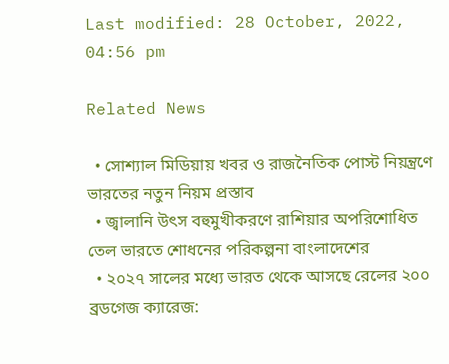Last modified: 28 October, 2022, 04:56 pm

Related News

  • সোশ্যাল মিডিয়ায় খবর ও রাজনৈতিক পোস্ট নিয়ন্ত্রণে ভারতের নতুন নিয়ম প্রস্তাব
  • জ্বালানি উৎস বহুমুখীকরণে রাশিয়ার অপরিশোধিত তেল ভারতে শোধনের পরিকল্পনা বাংলাদেশের
  • ২০২৭ সালের মধ্যে ভারত থেকে আসছে রেলের ২০০ ব্রডগেজ ক্যারেজ: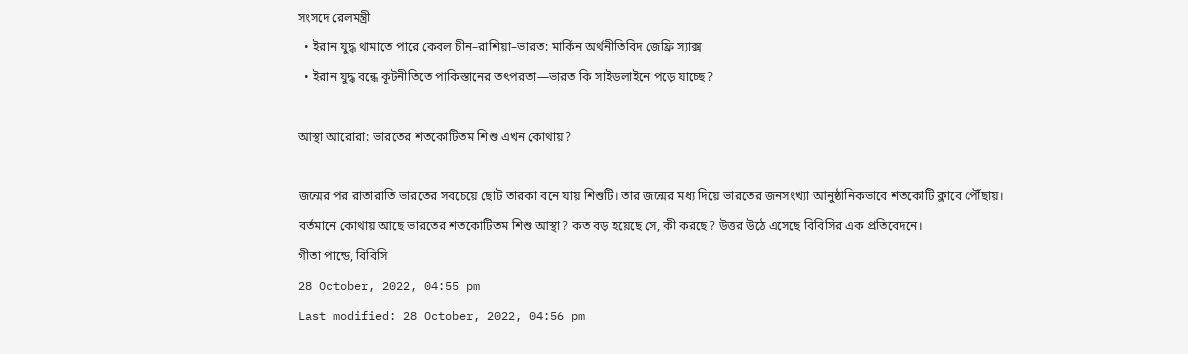সংসদে রেলমন্ত্রী
  • ইরান যুদ্ধ থামাতে পারে কেবল চীন–রাশিয়া–ভারত: মার্কিন অর্থনীতিবিদ জেফ্রি স্যাক্স
  • ইরান যুদ্ধ বন্ধে কূটনীতিতে পাকিস্তানের তৎপরতা—ভারত কি সাইডলাইনে পড়ে যাচ্ছে?

আস্থা আরোরা: ভারতের শতকোটিতম শিশু এখন কোথায়?

জন্মের পর রাতারাতি ভারতের সবচেয়ে ছোট তারকা বনে যায় শিশুটি। তার জন্মের মধ্য দিয়ে ভারতের জনসংখ্যা আনুষ্ঠানিকভাবে শতকোটি ক্লাবে পৌঁছায়। বর্তমানে কোথায় আছে ভারতের শতকোটিতম শিশু আস্থা? কত বড় হয়েছে সে, কী করছে? উত্তর উঠে এসেছে বিবিসির এক প্রতিবেদনে।
গীতা পান্ডে, বিবিসি
28 October, 2022, 04:55 pm
Last modified: 28 October, 2022, 04:56 pm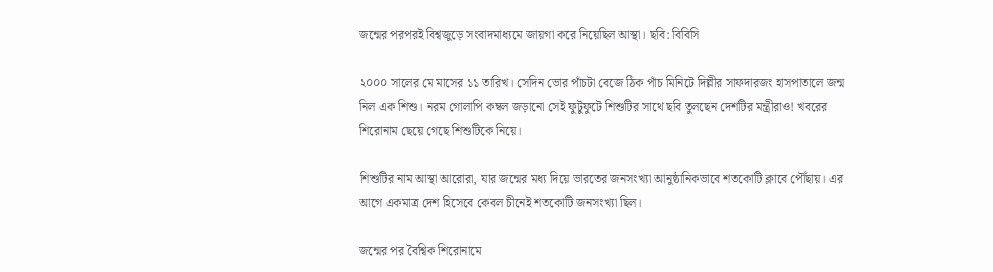জন্মের পরপরই বিশ্বজুড়ে সংবাদমাধ্যমে জায়গা করে নিয়েছিল আস্থা। ছবি: বিবিসি

২০০০ সালের মে মাসের ১১ তারিখ। সেদিন ভোর পাঁচটা বেজে ঠিক পাঁচ মিনিটে দিল্লীর সাফদারজং হাসপাতালে জন্ম নিল এক শিশু। নরম গোলাপি কম্বল জড়ানো সেই ফুটুফুটে শিশুটির সাথে ছবি তুলছেন দেশটির মন্ত্রীরাও! খবরের শিরোনাম ছেয়ে গেছে শিশুটিকে নিয়ে।

শিশুটির নাম আস্থা আরোরা, যার জন্মের মধ্য দিয়ে ভারতের জনসংখ্যা আনুষ্ঠানিকভাবে শতকোটি ক্লাবে পৌঁছায়। এর আগে একমাত্র দেশ হিসেবে কেবল চীনেই শতকোটি জনসংখ্যা ছিল।

জন্মের পর বৈশ্বিক শিরোনামে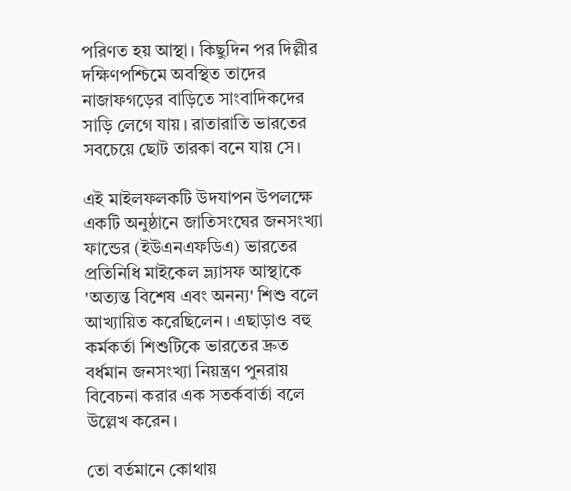পরিণত হয় আস্থা। কিছুদিন পর দিল্লীর দক্ষিণপশ্চিমে অবস্থিত তাদের নাজাফগড়ের বাড়িতে সাংবাদিকদের সাড়ি লেগে যায়। রাতারাতি ভারতের সবচেয়ে ছোট তারকা বনে যায় সে।

এই মাইলফলকটি উদযাপন উপলক্ষে একটি অনুষ্ঠানে জাতিসংঘের জনসংখ্যা ফান্ডের (ইউএনএফডিএ) ভারতের প্রতিনিধি মাইকেল ভ্ল্যাসফ আস্থাকে 'অত্যন্ত বিশেষ এবং অনন্য' শিশু বলে আখ্যায়িত করেছিলেন। এছাড়াও বহু কর্মকর্তা শিশুটিকে ভারতের দ্রুত বর্ধমান জনসংখ্যা নিয়ন্ত্রণ পুনরায় বিবেচনা করার এক সতর্কবার্তা বলে উল্লেখ করেন।

তো বর্তমানে কোথায়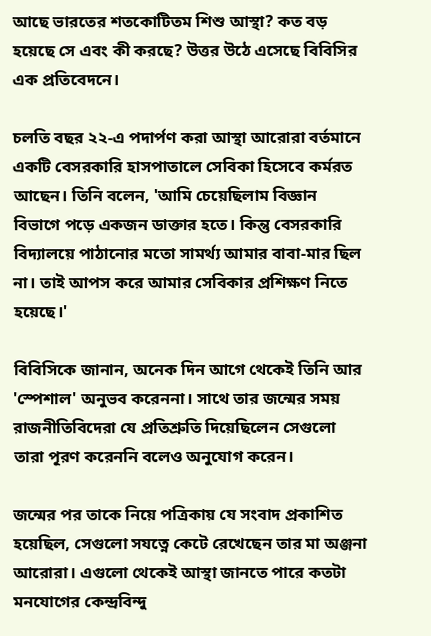আছে ভারতের শতকোটিতম শিশু আস্থা? কত বড় হয়েছে সে এবং কী করছে? উত্তর উঠে এসেছে বিবিসির এক প্রতিবেদনে।

চলতি বছর ২২-এ পদার্পণ করা আস্থা আরোরা বর্তমানে একটি বেসরকারি হাসপাতালে সেবিকা হিসেবে কর্মরত আছেন। তিনি বলেন, 'আমি চেয়েছিলাম বিজ্ঞান বিভাগে পড়ে একজন ডাক্তার হতে। কিন্তু বেসরকারি বিদ্যালয়ে পাঠানোর মতো সামর্থ্য আমার বাবা-মার ছিল না। তাই আপস করে আমার সেবিকার প্রশিক্ষণ নিতে হয়েছে।'

বিবিসিকে জানান, অনেক দিন আগে থেকেই তিনি আর 'স্পেশাল' অনুভব করেননা। সাথে তার জন্মের সময় রাজনীতিবিদেরা যে প্রতিশ্রুতি দিয়েছিলেন সেগুলো তারা পূরণ করেননি বলেও অনুযোগ করেন।

জন্মের পর তাকে নিয়ে পত্রিকায় যে সংবাদ প্রকাশিত হয়েছিল, সেগুলো সযত্নে কেটে রেখেছেন তার মা অঞ্জনা আরোরা। এগুলো থেকেই আস্থা জানতে পারে কতটা মনযোগের কেন্দ্রবিন্দু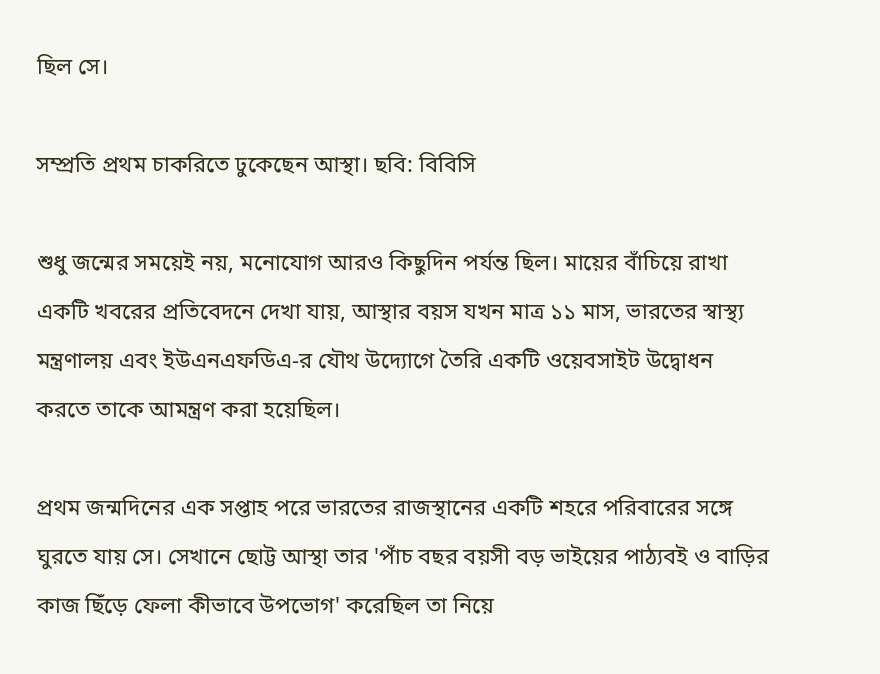ছিল সে।

সম্প্রতি প্রথম চাকরিতে ঢুকেছেন আস্থা। ছবি: বিবিসি

শুধু জন্মের সময়েই নয়, মনোযোগ আরও কিছুদিন পর্যন্ত ছিল। মায়ের বাঁচিয়ে রাখা একটি খবরের প্রতিবেদনে দেখা যায়, আস্থার বয়স যখন মাত্র ১১ মাস, ভারতের স্বাস্থ্য মন্ত্রণালয় এবং ইউএনএফডিএ-র যৌথ উদ্যোগে তৈরি একটি ওয়েবসাইট উদ্বোধন করতে তাকে আমন্ত্রণ করা হয়েছিল।

প্রথম জন্মদিনের এক সপ্তাহ পরে ভারতের রাজস্থানের একটি শহরে পরিবারের সঙ্গে ঘুরতে যায় সে। সেখানে ছোট্ট আস্থা তার 'পাঁচ বছর বয়সী বড় ভাইয়ের পাঠ্যবই ও বাড়ির কাজ ছিঁড়ে ফেলা কীভাবে উপভোগ' করেছিল তা নিয়ে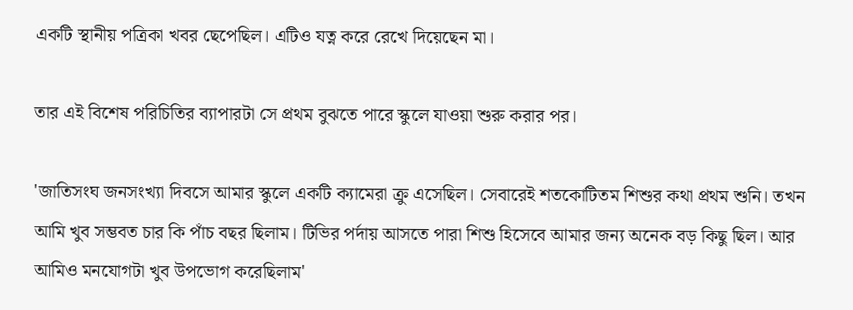একটি স্থানীয় পত্রিকা খবর ছেপেছিল। এটিও যত্ন করে রেখে দিয়েছেন মা।

তার এই বিশেষ পরিচিতির ব্যাপারটা সে প্রথম বুঝতে পারে স্কুলে যাওয়া শুরু করার পর।

'জাতিসংঘ জনসংখ্যা দিবসে আমার স্কুলে একটি ক্যামেরা ক্রু এসেছিল। সেবারেই শতকোটিতম শিশুর কথা প্রথম শুনি। তখন আমি খুব সম্ভবত চার কি পাঁচ বছর ছিলাম। টিভির পর্দায় আসতে পারা শিশু হিসেবে আমার জন্য অনেক বড় কিছু ছিল। আর আমিও মনযোগটা খুব উপভোগ করেছিলাম'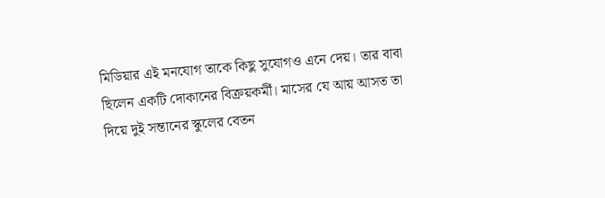মিডিয়ার এই মনযোগ তাকে কিছু সুযোগও এনে দেয়। তার বাবা ছিলেন একটি দোকানের বিক্রয়কর্মী। মাসের যে আয় আসত তা দিয়ে দুই সন্তানের স্কুলের বেতন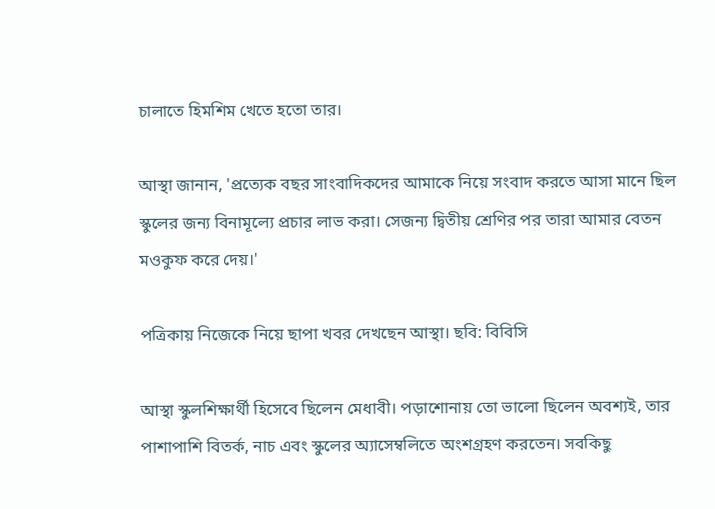চালাতে হিমশিম খেতে হতো তার।

আস্থা জানান, 'প্রত্যেক বছর সাংবাদিকদের আমাকে নিয়ে সংবাদ করতে আসা মানে ছিল স্কুলের জন্য বিনামূল্যে প্রচার লাভ করা। সেজন্য দ্বিতীয় শ্রেণির পর তারা আমার বেতন মওকুফ করে দেয়।'

পত্রিকায় নিজেকে নিয়ে ছাপা খবর দেখছেন আস্থা। ছবি: বিবিসি

আস্থা স্কুলশিক্ষার্থী হিসেবে ছিলেন মেধাবী। পড়াশোনায় তো ভালো ছিলেন অবশ্যই, তার পাশাপাশি বিতর্ক, নাচ এবং স্কুলের অ্যাসেম্বলিতে অংশগ্রহণ করতেন। সবকিছু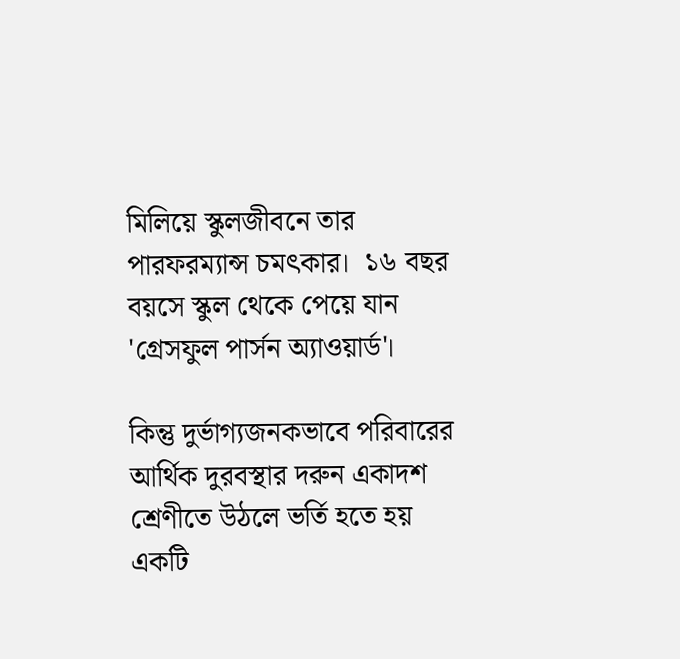মিলিয়ে স্কুলজীবনে তার পারফরম্যান্স চমৎকার।  ১৬ বছর বয়সে স্কুল থেকে পেয়ে যান 'গ্রেসফুল পার্সন অ্যাওয়ার্ড'।

কিন্তু দুর্ভাগ্যজনকভাবে পরিবারের আর্থিক দুরবস্থার দরুন একাদশ শ্রেণীতে উঠলে ভর্তি হতে হয় একটি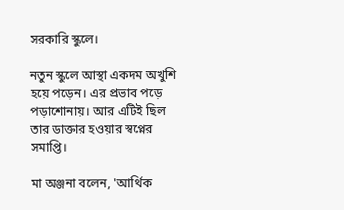সরকারি স্কুলে।

নতুন স্কুলে আস্থা একদম অখুশি হয়ে পড়েন। এর প্রভাব পড়ে পড়াশোনায়। আর এটিই ছিল তার ডাক্তার হওয়ার স্বপ্নের সমাপ্তি।

মা অঞ্জনা বলেন, 'আর্থিক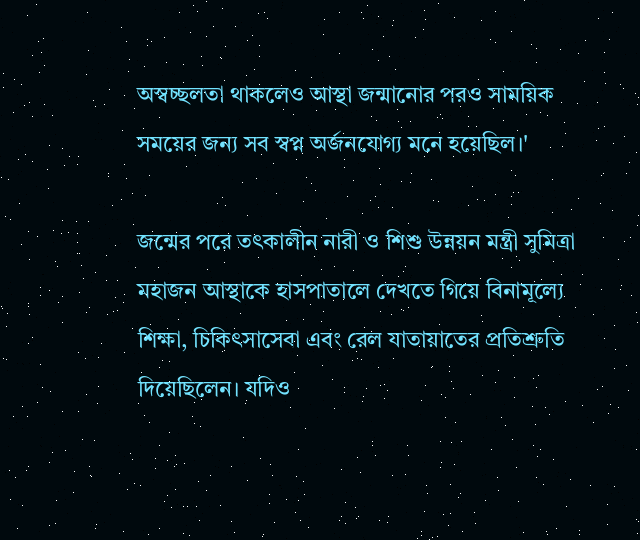অস্বচ্ছলতা থাকলেও আস্থা জন্মানোর পরও সাময়িক সময়ের জন্য সব স্বপ্ন অর্জনযোগ্য মনে হয়েছিল।'

জন্মের পরে তৎকালীন নারী ও শিশু উন্নয়ন মন্ত্রী সুমিত্রা মহাজন আস্থাকে হাসপাতালে দেখতে গিয়ে বিনামূল্যে শিক্ষা, চিকিৎসাসেবা এবং রেল যাতায়াতের প্রতিশ্রুতি দিয়েছিলেন। যদিও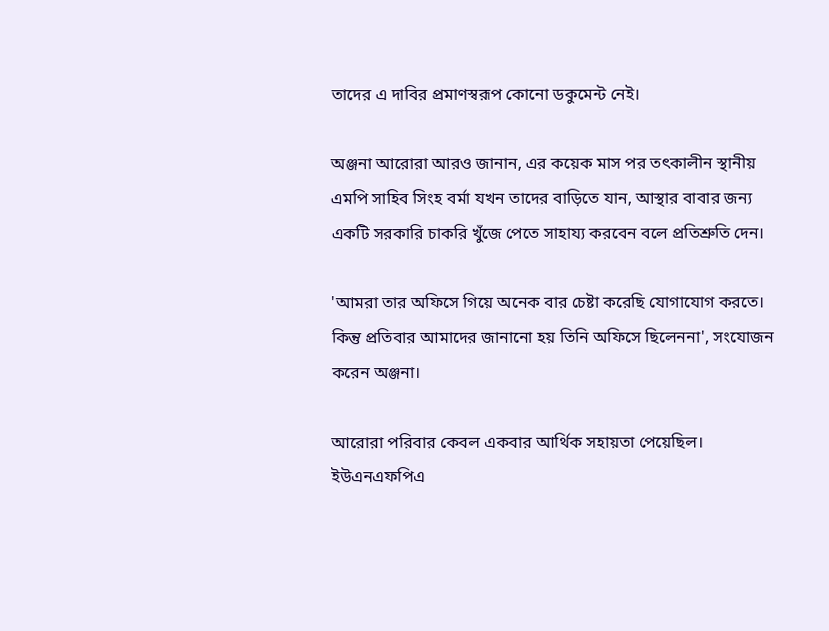তাদের এ দাবির প্রমাণস্বরূপ কোনো ডকুমেন্ট নেই।

অঞ্জনা আরোরা আরও জানান, এর কয়েক মাস পর তৎকালীন স্থানীয় এমপি সাহিব সিংহ বর্মা যখন তাদের বাড়িতে যান, আস্থার বাবার জন্য একটি সরকারি চাকরি খুঁজে পেতে সাহায্য করবেন বলে প্রতিশ্রুতি দেন।

'আমরা তার অফিসে গিয়ে অনেক বার চেষ্টা করেছি যোগাযোগ করতে। কিন্তু প্রতিবার আমাদের জানানো হয় তিনি অফিসে ছিলেননা', সংযোজন করেন অঞ্জনা।

আরোরা পরিবার কেবল একবার আর্থিক সহায়তা পেয়েছিল। ইউএনএফপিএ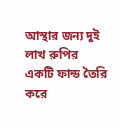আস্থার জন্য দুই লাখ রুপির একটি ফান্ড তৈরি করে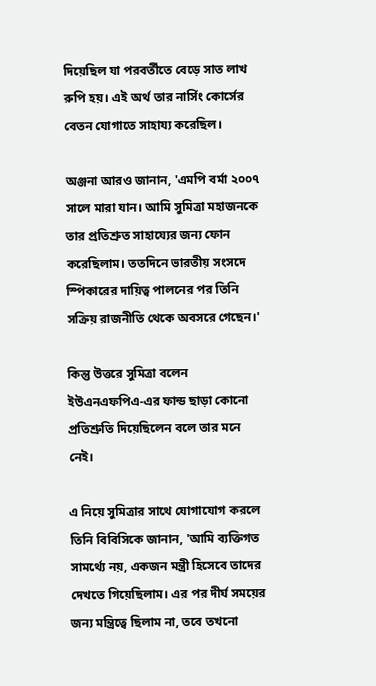দিয়েছিল যা পরবর্তীতে বেড়ে সাত লাখ রুপি হয়। এই অর্থ তার নার্সিং কোর্সের বেতন যোগাতে সাহায্য করেছিল।

অঞ্জনা আরও জানান, 'এমপি বর্মা ২০০৭ সালে মারা যান। আমি সুমিত্রা মহাজনকে তার প্রতিশ্রুত সাহায্যের জন্য ফোন করেছিলাম। ততদিনে ভারতীয় সংসদে স্পিকারের দায়িত্ব পালনের পর তিনি সক্রিয় রাজনীতি থেকে অবসরে গেছেন।'

কিন্তু উত্তরে সুমিত্রা বলেন  ইউএনএফপিএ-এর ফান্ড ছাড়া কোনো প্রতিশ্রুতি দিয়েছিলেন বলে তার মনে নেই।

এ নিয়ে সুমিত্রার সাথে যোগাযোগ করলে তিনি বিবিসিকে জানান, 'আমি ব্যক্তিগত সামর্থ্যে নয়, একজন মন্ত্রী হিসেবে তাদের দেখতে গিয়েছিলাম। এর পর দীর্ঘ সময়ের জন্য মন্ত্রিত্বে ছিলাম না, তবে তখনো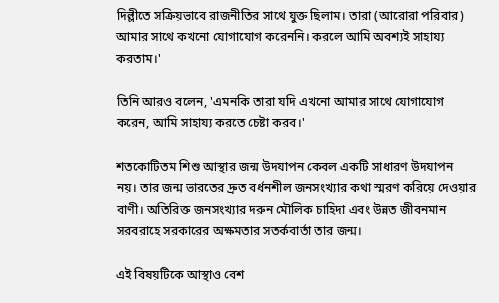দিল্লীতে সক্রিয়ভাবে রাজনীতির সাথে যুক্ত ছিলাম। তারা (আরোরা পরিবার) আমার সাথে কখনো যোগাযোগ করেননি। করলে আমি অবশ্যই সাহায্য করতাম।'

তিনি আরও বলেন, 'এমনকি তারা যদি এখনো আমার সাথে যোগাযোগ করেন, আমি সাহায্য করতে চেষ্টা করব।'

শতকোটিতম শিশু আস্থার জন্ম উদযাপন কেবল একটি সাধারণ উদযাপন নয়। তার জন্ম ভারতের দ্রুত বর্ধনশীল জনসংখ্যার কথা স্মরণ করিয়ে দেওয়ার বাণী। অতিরিক্ত জনসংখ্যার দরুন মৌলিক চাহিদা এবং উন্নত জীবনমান সরবরাহে সরকারের অক্ষমতার সতর্কবার্তা তার জন্ম।

এই বিষয়টিকে আস্থাও বেশ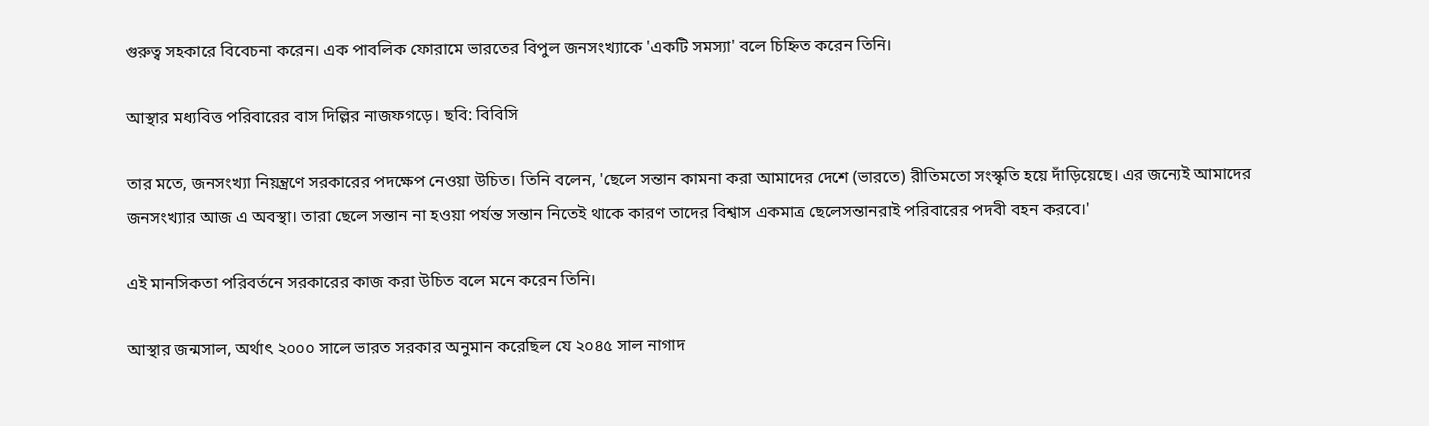গুরুত্ব সহকারে বিবেচনা করেন। এক পাবলিক ফোরামে ভারতের বিপুল জনসংখ্যাকে 'একটি সমস্যা' বলে চিহ্নিত করেন তিনি।

আস্থার মধ্যবিত্ত পরিবারের বাস দিল্লির নাজফগড়ে। ছবি: বিবিসি

তার মতে, জনসংখ্যা নিয়ন্ত্রণে সরকারের পদক্ষেপ নেওয়া উচিত। তিনি বলেন, 'ছেলে সন্তান কামনা করা আমাদের দেশে (ভারতে) রীতিমতো সংস্কৃতি হয়ে দাঁড়িয়েছে। এর জন্যেই আমাদের জনসংখ্যার আজ এ অবস্থা। তারা ছেলে সন্তান না হওয়া পর্যন্ত সন্তান নিতেই থাকে কারণ তাদের বিশ্বাস একমাত্র ছেলেসন্তানরাই পরিবারের পদবী বহন করবে।'

এই মানসিকতা পরিবর্তনে সরকারের কাজ করা উচিত বলে মনে করেন তিনি।

আস্থার জন্মসাল, অর্থাৎ ২০০০ সালে ভারত সরকার অনুমান করেছিল যে ২০৪৫ সাল নাগাদ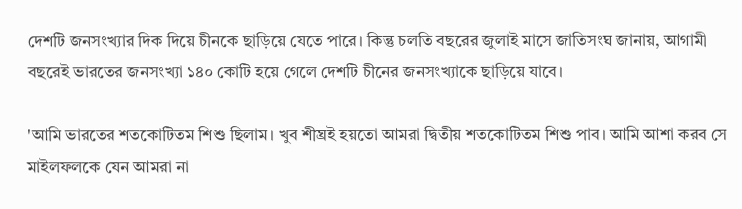দেশটি জনসংখ্যার দিক দিয়ে চীনকে ছাড়িয়ে যেতে পারে। কিন্তু চলতি বছরের জুলাই মাসে জাতিসংঘ জানায়, আগামী বছরেই ভারতের জনসংখ্যা ১৪০ কোটি হয়ে গেলে দেশটি চীনের জনসংখ্যাকে ছাড়িয়ে যাবে।

'আমি ভারতের শতকোটিতম শিশু ছিলাম। খুব শীঘ্রই হয়তো আমরা দ্বিতীয় শতকোটিতম শিশু পাব। আমি আশা করব সে মাইলফলকে যেন আমরা না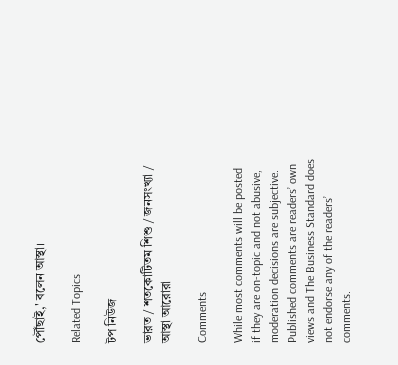পৌঁছাই,' বলেন আস্থা।

Related Topics

টপ নিউজ

ভারত / শতকোটিতম শিশু / জনসংখ্যা / আস্থা আরোরা

Comments

While most comments will be posted if they are on-topic and not abusive, moderation decisions are subjective. Published comments are readers’ own views and The Business Standard does not endorse any of the readers’ comments.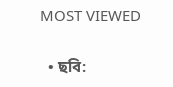MOST VIEWED

  • ছবি: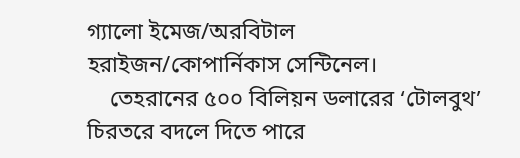গ্যালো ইমেজ/অরবিটাল হরাইজন/কোপার্নিকাস সেন্টিনেল।
    তেহরানের ৫০০ বিলিয়ন ডলারের ‘টোলবুথ’ চিরতরে বদলে দিতে পারে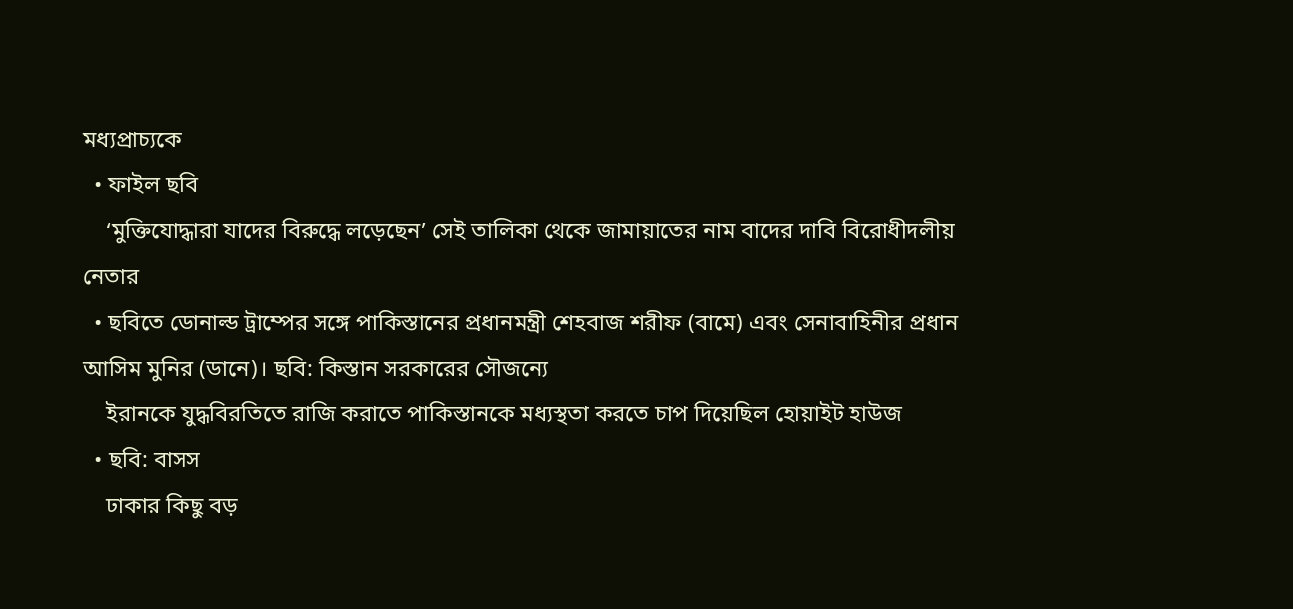মধ্যপ্রাচ্যকে
  • ফাইল ছবি
    ‘মুক্তিযোদ্ধারা যাদের বিরুদ্ধে লড়েছেন’ সেই তালিকা থেকে জামায়াতের নাম বাদের দাবি বিরোধীদলীয় নেতার
  • ছবিতে ডোনাল্ড ট্রাম্পের সঙ্গে পাকিস্তানের প্রধানমন্ত্রী শেহবাজ শরীফ (বামে) এবং সেনাবাহিনীর প্রধান আসিম মুনির (ডানে)। ছবি: কিস্তান সরকারের সৌজন্যে
    ইরানকে যুদ্ধবিরতিতে রাজি করাতে পাকিস্তানকে মধ্যস্থতা করতে চাপ দিয়েছিল হোয়াইট হাউজ
  • ছবি: বাসস
    ঢাকার কিছু বড়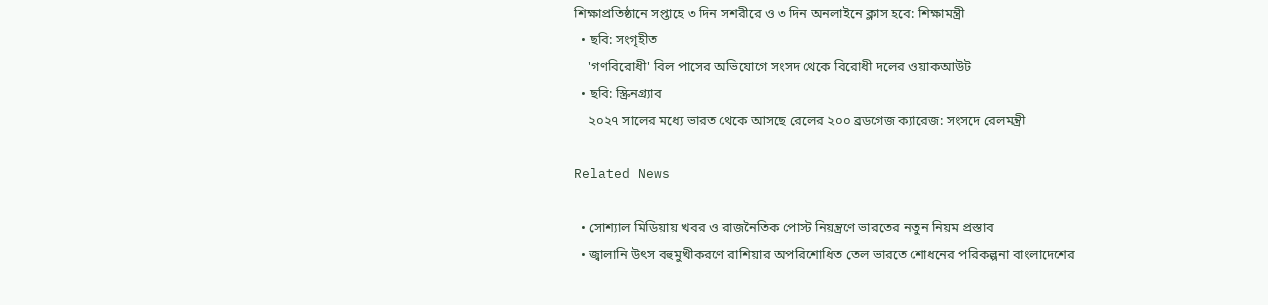শিক্ষাপ্রতিষ্ঠানে সপ্তাহে ৩ দিন সশরীরে ও ৩ দিন অনলাইনে ক্লাস হবে: শিক্ষামন্ত্রী
  • ছবি: সংগৃহীত
    'গণবিরোধী' বিল পাসের অভিযোগে সংসদ থেকে বিরোধী দলের ওয়াকআউট
  • ছবি: স্ক্রিনগ্র্যাব
    ২০২৭ সালের মধ্যে ভারত থেকে আসছে রেলের ২০০ ব্রডগেজ ক্যারেজ: সংসদে রেলমন্ত্রী

Related News

  • সোশ্যাল মিডিয়ায় খবর ও রাজনৈতিক পোস্ট নিয়ন্ত্রণে ভারতের নতুন নিয়ম প্রস্তাব
  • জ্বালানি উৎস বহুমুখীকরণে রাশিয়ার অপরিশোধিত তেল ভারতে শোধনের পরিকল্পনা বাংলাদেশের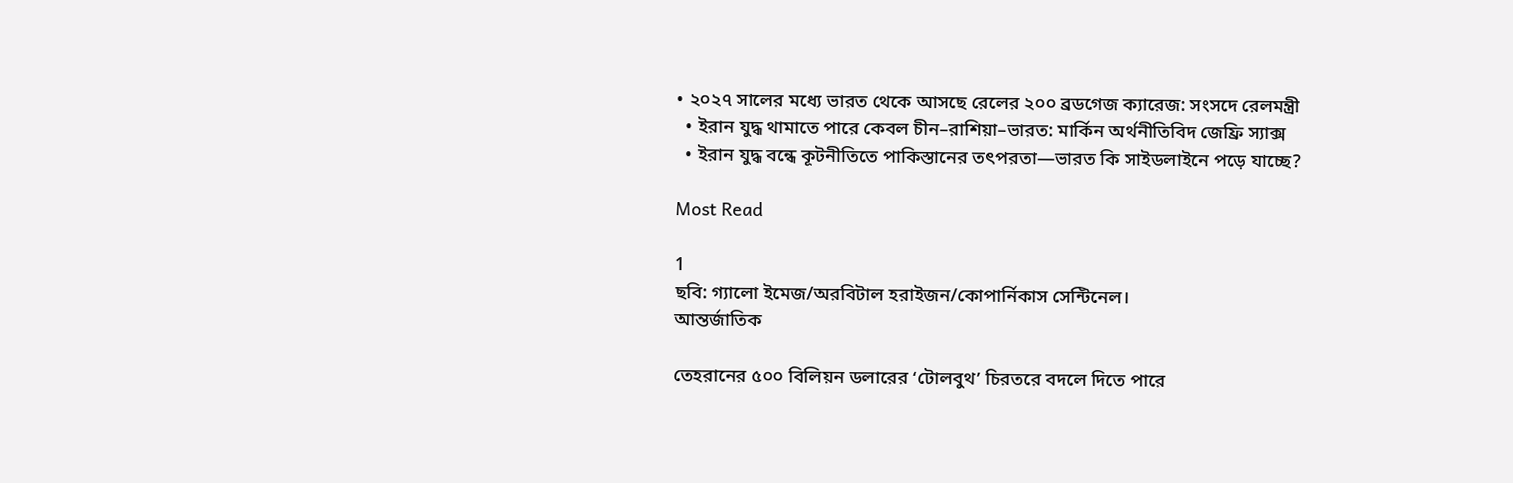• ২০২৭ সালের মধ্যে ভারত থেকে আসছে রেলের ২০০ ব্রডগেজ ক্যারেজ: সংসদে রেলমন্ত্রী
  • ইরান যুদ্ধ থামাতে পারে কেবল চীন–রাশিয়া–ভারত: মার্কিন অর্থনীতিবিদ জেফ্রি স্যাক্স
  • ইরান যুদ্ধ বন্ধে কূটনীতিতে পাকিস্তানের তৎপরতা—ভারত কি সাইডলাইনে পড়ে যাচ্ছে?

Most Read

1
ছবি: গ্যালো ইমেজ/অরবিটাল হরাইজন/কোপার্নিকাস সেন্টিনেল।
আন্তর্জাতিক

তেহরানের ৫০০ বিলিয়ন ডলারের ‘টোলবুথ’ চিরতরে বদলে দিতে পারে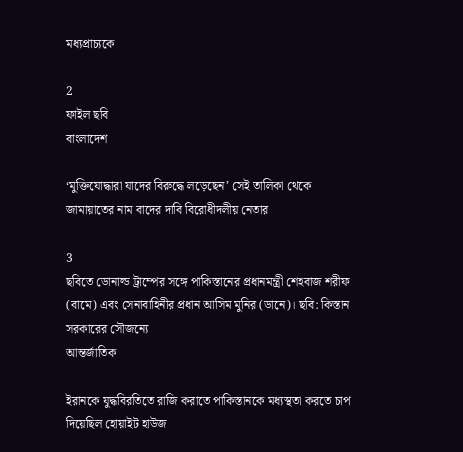মধ্যপ্রাচ্যকে

2
ফাইল ছবি
বাংলাদেশ

‘মুক্তিযোদ্ধারা যাদের বিরুদ্ধে লড়েছেন’ সেই তালিকা থেকে জামায়াতের নাম বাদের দাবি বিরোধীদলীয় নেতার

3
ছবিতে ডোনাল্ড ট্রাম্পের সঙ্গে পাকিস্তানের প্রধানমন্ত্রী শেহবাজ শরীফ (বামে) এবং সেনাবাহিনীর প্রধান আসিম মুনির (ডানে)। ছবি: কিস্তান সরকারের সৌজন্যে
আন্তর্জাতিক

ইরানকে যুদ্ধবিরতিতে রাজি করাতে পাকিস্তানকে মধ্যস্থতা করতে চাপ দিয়েছিল হোয়াইট হাউজ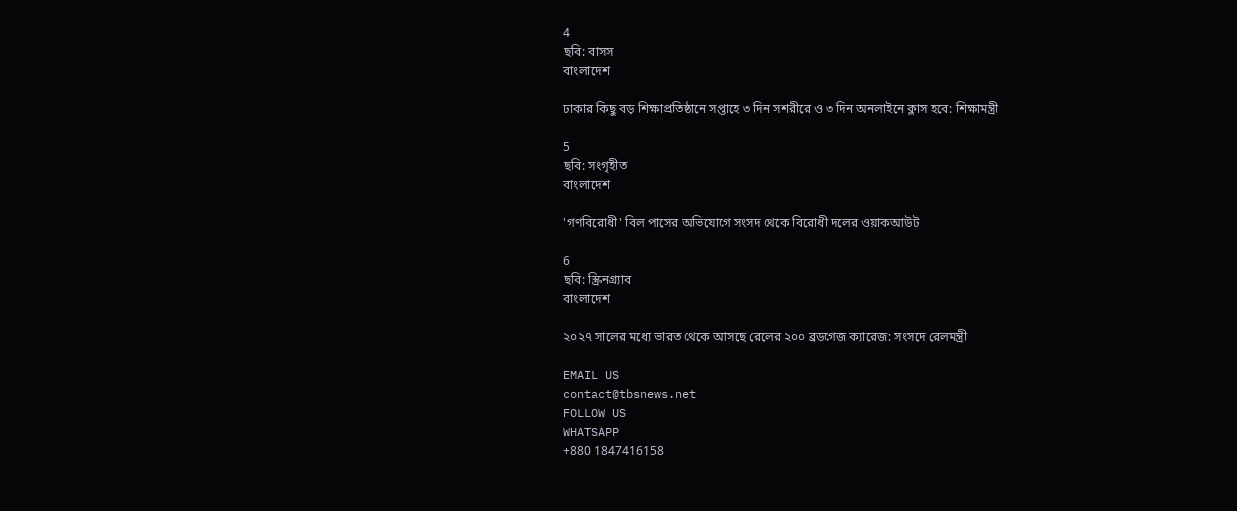4
ছবি: বাসস
বাংলাদেশ

ঢাকার কিছু বড় শিক্ষাপ্রতিষ্ঠানে সপ্তাহে ৩ দিন সশরীরে ও ৩ দিন অনলাইনে ক্লাস হবে: শিক্ষামন্ত্রী

5
ছবি: সংগৃহীত
বাংলাদেশ

'গণবিরোধী' বিল পাসের অভিযোগে সংসদ থেকে বিরোধী দলের ওয়াকআউট

6
ছবি: স্ক্রিনগ্র্যাব
বাংলাদেশ

২০২৭ সালের মধ্যে ভারত থেকে আসছে রেলের ২০০ ব্রডগেজ ক্যারেজ: সংসদে রেলমন্ত্রী

EMAIL US
contact@tbsnews.net
FOLLOW US
WHATSAPP
+880 1847416158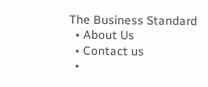The Business Standard
  • About Us
  • Contact us
  •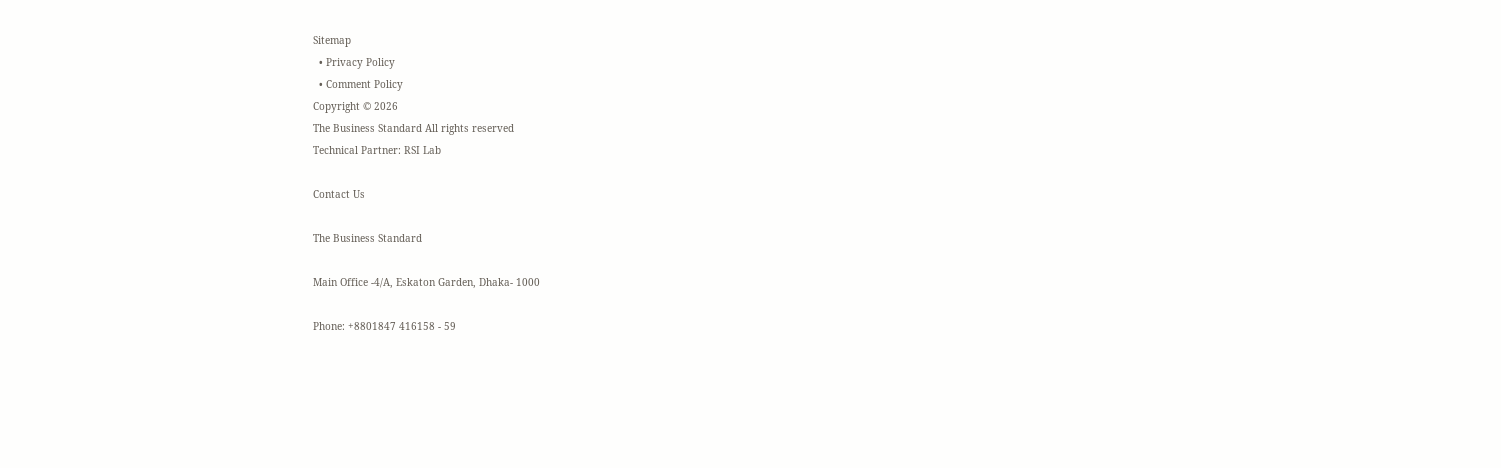Sitemap
  • Privacy Policy
  • Comment Policy
Copyright © 2026
The Business Standard All rights reserved
Technical Partner: RSI Lab

Contact Us

The Business Standard

Main Office -4/A, Eskaton Garden, Dhaka- 1000

Phone: +8801847 416158 - 59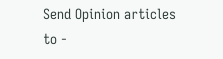Send Opinion articles to -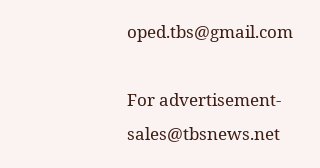oped.tbs@gmail.com

For advertisement- sales@tbsnews.net